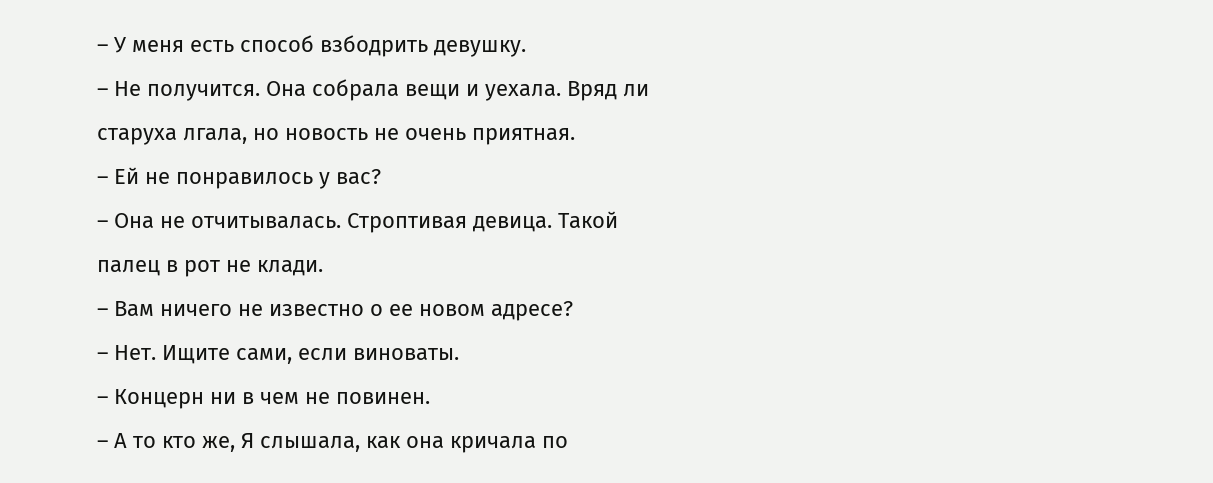– У меня есть способ взбодрить девушку.
– Не получится. Она собрала вещи и уехала. Вряд ли старуха лгала, но новость не очень приятная.
– Ей не понравилось у вас?
– Она не отчитывалась. Строптивая девица. Такой палец в рот не клади.
– Вам ничего не известно о ее новом адресе?
– Нет. Ищите сами, если виноваты.
– Концерн ни в чем не повинен.
– А то кто же, Я слышала, как она кричала по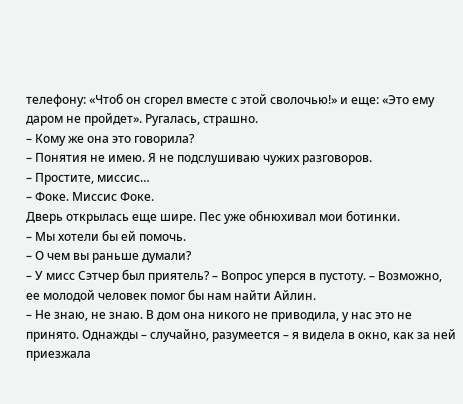телефону: «Чтоб он сгорел вместе с этой сволочью!» и еще: «Это ему даром не пройдет». Ругалась, страшно.
– Кому же она это говорила?
– Понятия не имею. Я не подслушиваю чужих разговоров.
– Простите, миссис…
– Фоке. Миссис Фоке.
Дверь открылась еще шире. Пес уже обнюхивал мои ботинки.
– Мы хотели бы ей помочь.
– О чем вы раньше думали?
– У мисс Сэтчер был приятель? – Вопрос уперся в пустоту. – Возможно, ее молодой человек помог бы нам найти Айлин.
– Не знаю, не знаю. В дом она никого не приводила, у нас это не принято. Однажды – случайно, разумеется – я видела в окно, как за ней приезжала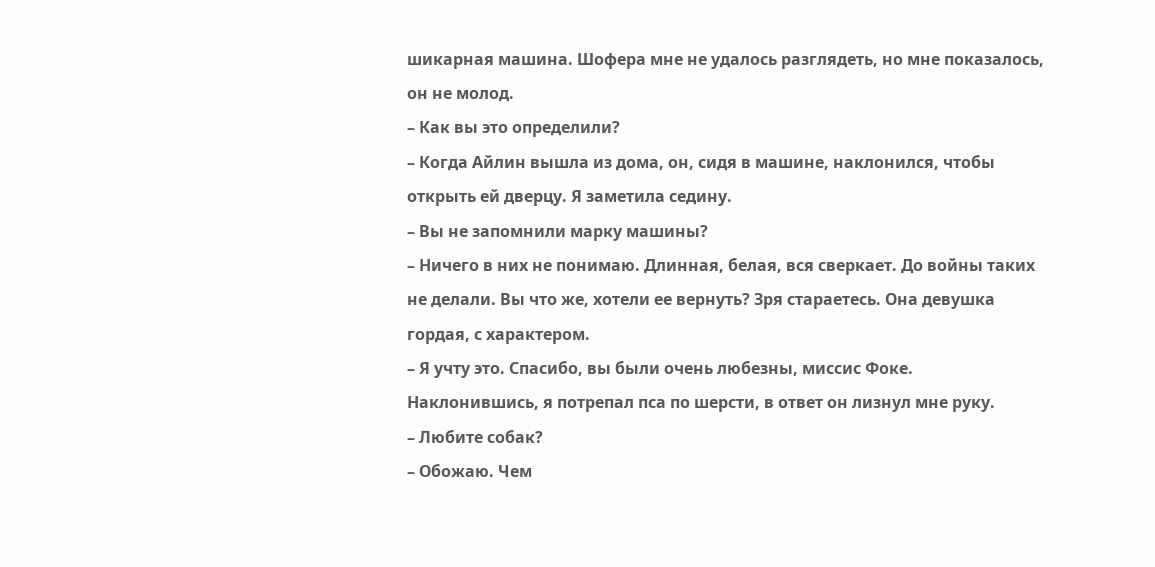шикарная машина. Шофера мне не удалось разглядеть, но мне показалось, он не молод.
– Как вы это определили?
– Когда Айлин вышла из дома, он, сидя в машине, наклонился, чтобы открыть ей дверцу. Я заметила седину.
– Вы не запомнили марку машины?
– Ничего в них не понимаю. Длинная, белая, вся сверкает. До войны таких не делали. Вы что же, хотели ее вернуть? Зря стараетесь. Она девушка гордая, с характером.
– Я учту это. Спасибо, вы были очень любезны, миссис Фоке.
Наклонившись, я потрепал пса по шерсти, в ответ он лизнул мне руку.
– Любите собак?
– Обожаю. Чем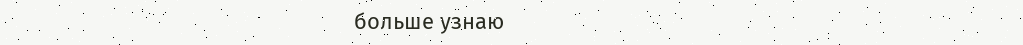больше узнаю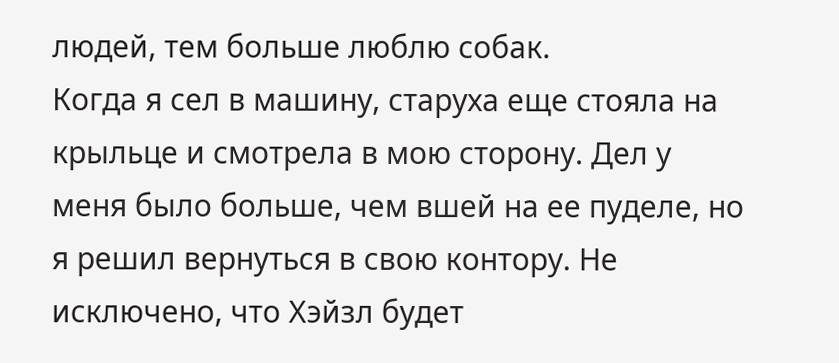людей, тем больше люблю собак.
Когда я сел в машину, старуха еще стояла на крыльце и смотрела в мою сторону. Дел у меня было больше, чем вшей на ее пуделе, но я решил вернуться в свою контору. Не исключено, что Хэйзл будет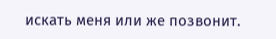искать меня или же позвонит.